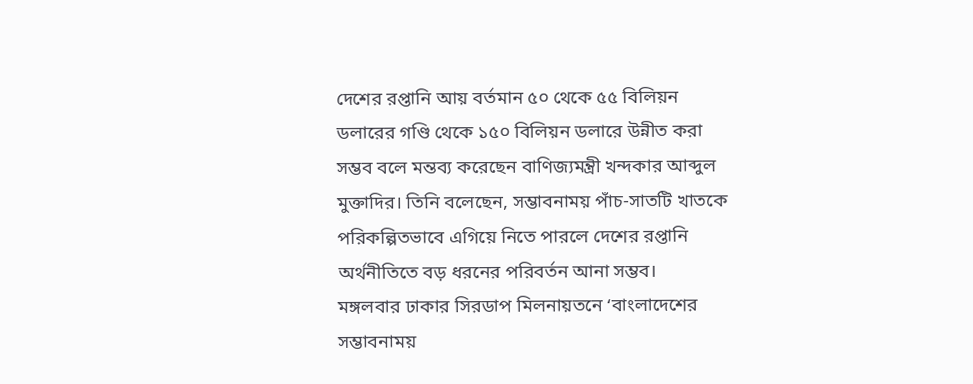দেশের রপ্তানি আয় বর্তমান ৫০ থেকে ৫৫ বিলিয়ন ডলারের গণ্ডি থেকে ১৫০ বিলিয়ন ডলারে উন্নীত করা সম্ভব বলে মন্তব্য করেছেন বাণিজ্যমন্ত্রী খন্দকার আব্দুল মুক্তাদির। তিনি বলেছেন, সম্ভাবনাময় পাঁচ-সাতটি খাতকে পরিকল্পিতভাবে এগিয়ে নিতে পারলে দেশের রপ্তানি অর্থনীতিতে বড় ধরনের পরিবর্তন আনা সম্ভব।
মঙ্গলবার ঢাকার সিরডাপ মিলনায়তনে ‘বাংলাদেশের সম্ভাবনাময়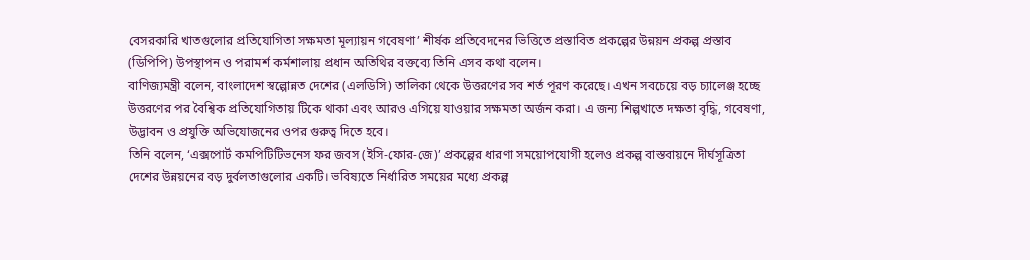বেসরকারি খাতগুলোর প্রতিযোগিতা সক্ষমতা মূল্যায়ন গবেষণা’ শীর্ষক প্রতিবেদনের ভিত্তিতে প্রস্তাবিত প্রকল্পের উন্নয়ন প্রকল্প প্রস্তাব (ডিপিপি) উপস্থাপন ও পরামর্শ কর্মশালায় প্রধান অতিথির বক্তব্যে তিনি এসব কথা বলেন।
বাণিজ্যমন্ত্রী বলেন, বাংলাদেশ স্বল্পোন্নত দেশের (এলডিসি) তালিকা থেকে উত্তরণের সব শর্ত পূরণ করেছে। এখন সবচেয়ে বড় চ্যালেঞ্জ হচ্ছে উত্তরণের পর বৈশ্বিক প্রতিযোগিতায় টিকে থাকা এবং আরও এগিয়ে যাওয়ার সক্ষমতা অর্জন করা। এ জন্য শিল্পখাতে দক্ষতা বৃদ্ধি, গবেষণা, উদ্ভাবন ও প্রযুক্তি অভিযোজনের ওপর গুরুত্ব দিতে হবে।
তিনি বলেন, ‘এক্সপোর্ট কমপিটিটিভনেস ফর জবস (ইসি-ফোর-জে)’ প্রকল্পের ধারণা সময়োপযোগী হলেও প্রকল্প বাস্তবায়নে দীর্ঘসূত্রিতা দেশের উন্নয়নের বড় দুর্বলতাগুলোর একটি। ভবিষ্যতে নির্ধারিত সময়ের মধ্যে প্রকল্প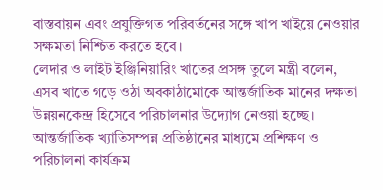বাস্তবায়ন এবং প্রযুক্তিগত পরিবর্তনের সঙ্গে খাপ খাইয়ে নেওয়ার সক্ষমতা নিশ্চিত করতে হবে।
লেদার ও লাইট ইঞ্জিনিয়ারিং খাতের প্রসঙ্গ তুলে মন্ত্রী বলেন, এসব খাতে গড়ে ওঠা অবকাঠামোকে আন্তর্জাতিক মানের দক্ষতা উন্নয়নকেন্দ্র হিসেবে পরিচালনার উদ্যোগ নেওয়া হচ্ছে। আন্তর্জাতিক খ্যাতিসম্পন্ন প্রতিষ্ঠানের মাধ্যমে প্রশিক্ষণ ও পরিচালনা কার্যক্রম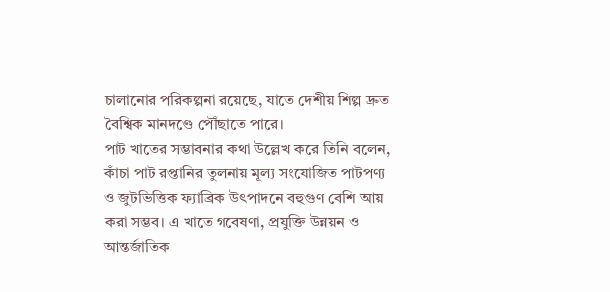চালানোর পরিকল্পনা রয়েছে, যাতে দেশীয় শিল্প দ্রুত বৈশ্বিক মানদণ্ডে পৌঁছাতে পারে।
পাট খাতের সম্ভাবনার কথা উল্লেখ করে তিনি বলেন, কাঁচা পাট রপ্তানির তুলনায় মূল্য সংযোজিত পাটপণ্য ও জুটভিত্তিক ফ্যাব্রিক উৎপাদনে বহুগুণ বেশি আয় করা সম্ভব। এ খাতে গবেষণা, প্রযুক্তি উন্নয়ন ও আন্তর্জাতিক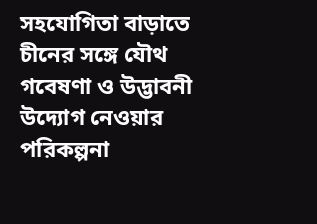সহযোগিতা বাড়াতে চীনের সঙ্গে যৌথ গবেষণা ও উদ্ভাবনী উদ্যোগ নেওয়ার পরিকল্পনা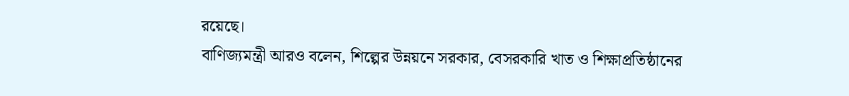রয়েছে।
বাণিজ্যমন্ত্রী আরও বলেন, শিল্পের উন্নয়নে সরকার, বেসরকারি খাত ও শিক্ষাপ্রতিষ্ঠানের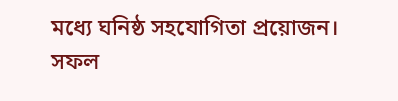মধ্যে ঘনিষ্ঠ সহযোগিতা প্রয়োজন। সফল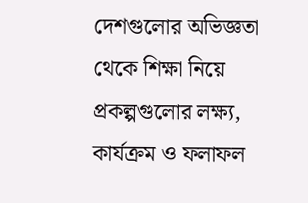দেশগুলোর অভিজ্ঞতা থেকে শিক্ষা নিয়ে প্রকল্পগুলোর লক্ষ্য, কার্যক্রম ও ফলাফল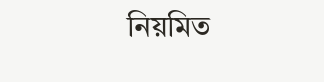নিয়মিত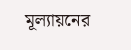মূল্যায়নের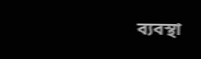ব্যবস্থা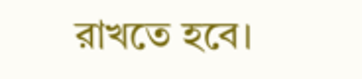রাখতে হবে।